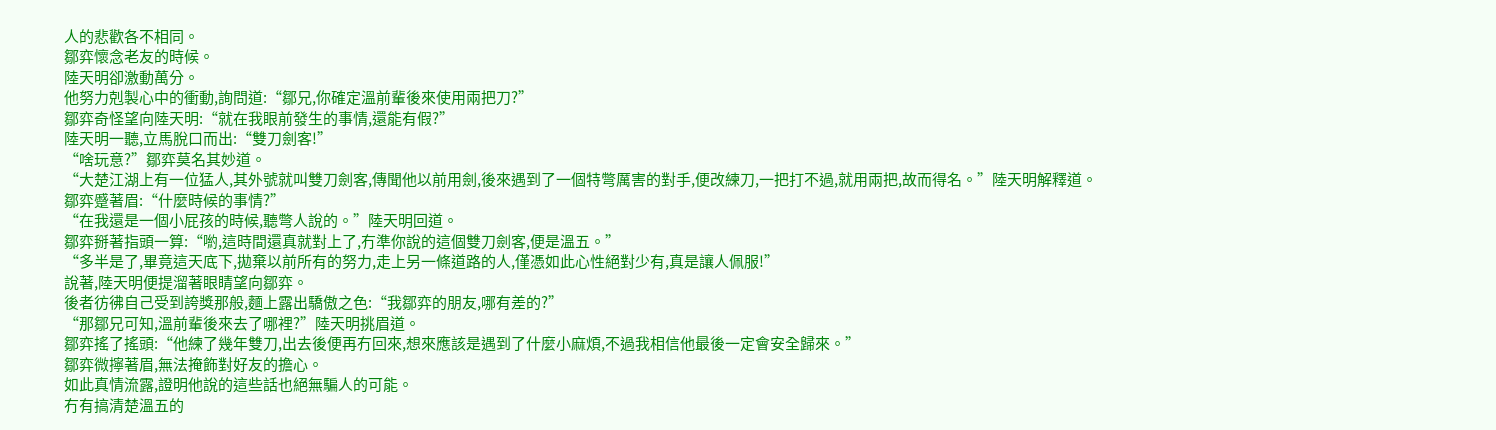人的悲歡各不相同。
鄒弈懷念老友的時候。
陸天明卻激動萬分。
他努力剋製心中的衝動,詢問道:“鄒兄,你確定溫前輩後來使用兩把刀?”
鄒弈奇怪望向陸天明:“就在我眼前發生的事情,還能有假?”
陸天明一聽,立馬脫口而出:“雙刀劍客!”
“啥玩意?”鄒弈莫名其妙道。
“大楚江湖上有一位猛人,其外號就叫雙刀劍客,傳聞他以前用劍,後來遇到了一個特彆厲害的對手,便改練刀,一把打不過,就用兩把,故而得名。”陸天明解釋道。
鄒弈蹙著眉:“什麼時候的事情?”
“在我還是一個小屁孩的時候,聽彆人說的。”陸天明回道。
鄒弈掰著指頭一算:“喲,這時間還真就對上了,冇準你說的這個雙刀劍客,便是溫五。”
“多半是了,畢竟這天底下,拋棄以前所有的努力,走上另一條道路的人,僅憑如此心性絕對少有,真是讓人佩服!”
說著,陸天明便提溜著眼睛望向鄒弈。
後者彷彿自己受到誇獎那般,麵上露出驕傲之色:“我鄒弈的朋友,哪有差的?”
“那鄒兄可知,溫前輩後來去了哪裡?”陸天明挑眉道。
鄒弈搖了搖頭:“他練了幾年雙刀,出去後便再冇回來,想來應該是遇到了什麼小麻煩,不過我相信他最後一定會安全歸來。”
鄒弈微擰著眉,無法掩飾對好友的擔心。
如此真情流露,證明他說的這些話也絕無騙人的可能。
冇有搞清楚溫五的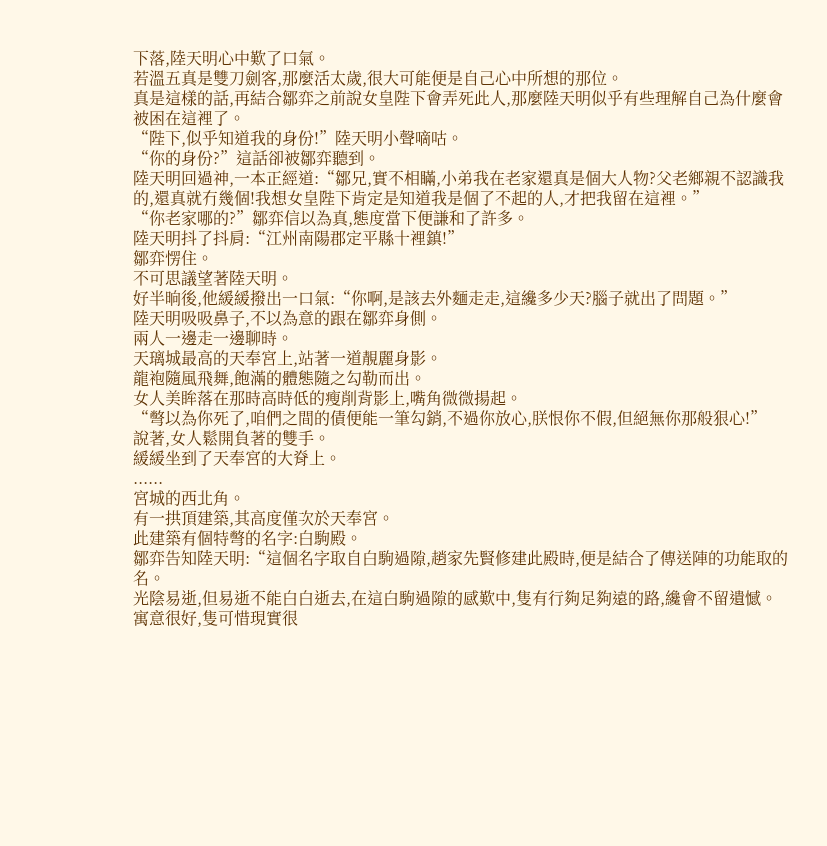下落,陸天明心中歎了口氣。
若溫五真是雙刀劍客,那麼活太歲,很大可能便是自己心中所想的那位。
真是這樣的話,再結合鄒弈之前說女皇陛下會弄死此人,那麼陸天明似乎有些理解自己為什麼會被困在這裡了。
“陛下,似乎知道我的身份!”陸天明小聲嘀咕。
“你的身份?”這話卻被鄒弈聽到。
陸天明回過神,一本正經道:“鄒兄,實不相瞞,小弟我在老家還真是個大人物?父老鄉親不認識我的,還真就冇幾個!我想女皇陛下肯定是知道我是個了不起的人,才把我留在這裡。”
“你老家哪的?”鄒弈信以為真,態度當下便謙和了許多。
陸天明抖了抖肩:“江州南陽郡定平縣十裡鎮!”
鄒弈愣住。
不可思議望著陸天明。
好半晌後,他緩緩撥出一口氣:“你啊,是該去外麵走走,這纔多少天?腦子就出了問題。”
陸天明吸吸鼻子,不以為意的跟在鄒弈身側。
兩人一邊走一邊聊時。
天璃城最高的天奉宮上,站著一道靚麗身影。
龍袍隨風飛舞,飽滿的體態隨之勾勒而出。
女人美眸落在那時高時低的瘦削背影上,嘴角微微揚起。
“彆以為你死了,咱們之間的債便能一筆勾銷,不過你放心,朕恨你不假,但絕無你那般狠心!”
說著,女人鬆開負著的雙手。
緩緩坐到了天奉宮的大脊上。
......
宮城的西北角。
有一拱頂建築,其高度僅次於天奉宮。
此建築有個特彆的名字:白駒殿。
鄒弈告知陸天明:“這個名字取自白駒過隙,趙家先賢修建此殿時,便是結合了傳送陣的功能取的名。
光陰易逝,但易逝不能白白逝去,在這白駒過隙的感歎中,隻有行夠足夠遠的路,纔會不留遺憾。
寓意很好,隻可惜現實很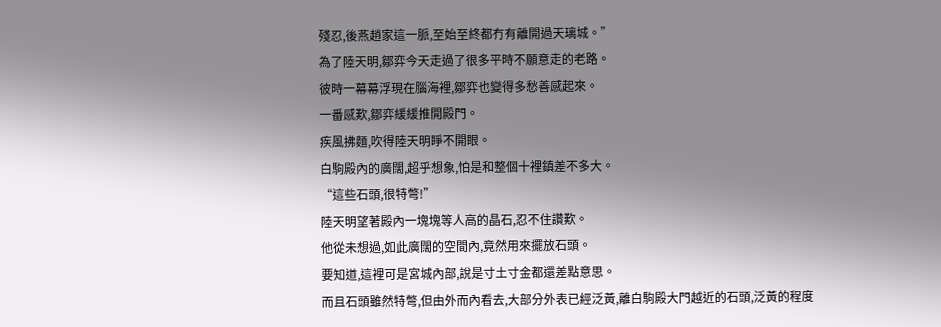殘忍,後燕趙家這一脈,至始至終都冇有離開過天璃城。”
為了陸天明,鄒弈今天走過了很多平時不願意走的老路。
彼時一幕幕浮現在腦海裡,鄒弈也變得多愁善感起來。
一番感歎,鄒弈緩緩推開殿門。
疾風拂麵,吹得陸天明睜不開眼。
白駒殿內的廣闊,超乎想象,怕是和整個十裡鎮差不多大。
“這些石頭,很特彆!”
陸天明望著殿內一塊塊等人高的晶石,忍不住讚歎。
他從未想過,如此廣闊的空間內,竟然用來擺放石頭。
要知道,這裡可是宮城內部,說是寸土寸金都還差點意思。
而且石頭雖然特彆,但由外而內看去,大部分外表已經泛黃,離白駒殿大門越近的石頭,泛黃的程度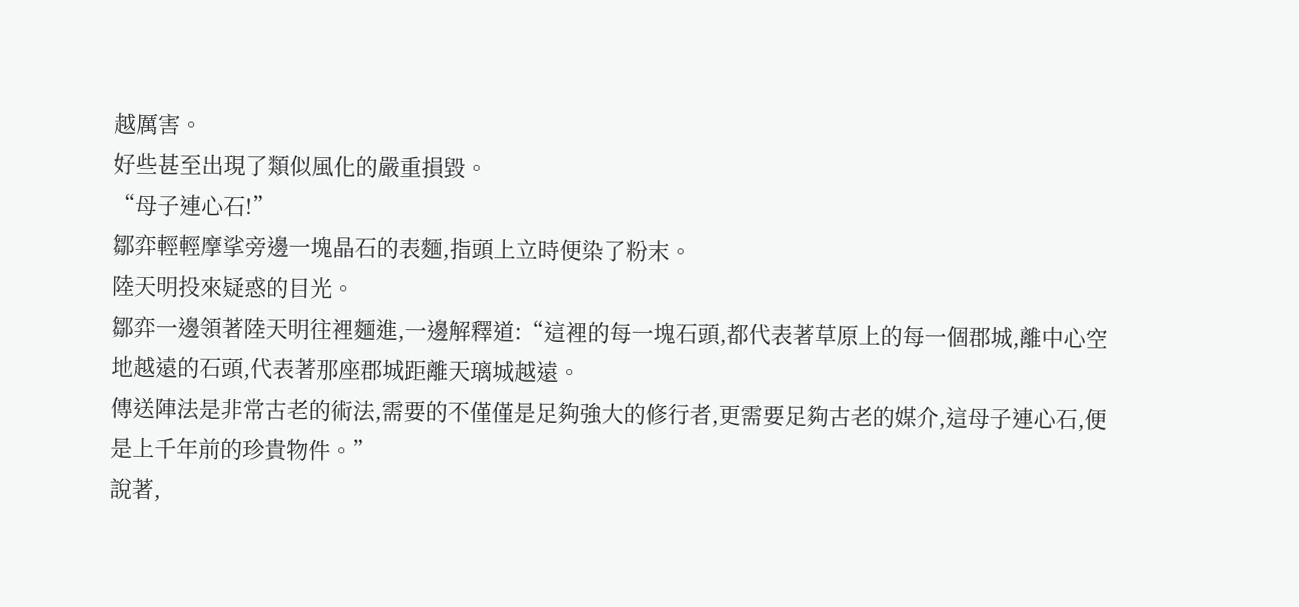越厲害。
好些甚至出現了類似風化的嚴重損毀。
“母子連心石!”
鄒弈輕輕摩挲旁邊一塊晶石的表麵,指頭上立時便染了粉末。
陸天明投來疑惑的目光。
鄒弈一邊領著陸天明往裡麵進,一邊解釋道:“這裡的每一塊石頭,都代表著草原上的每一個郡城,離中心空地越遠的石頭,代表著那座郡城距離天璃城越遠。
傳送陣法是非常古老的術法,需要的不僅僅是足夠強大的修行者,更需要足夠古老的媒介,這母子連心石,便是上千年前的珍貴物件。”
說著,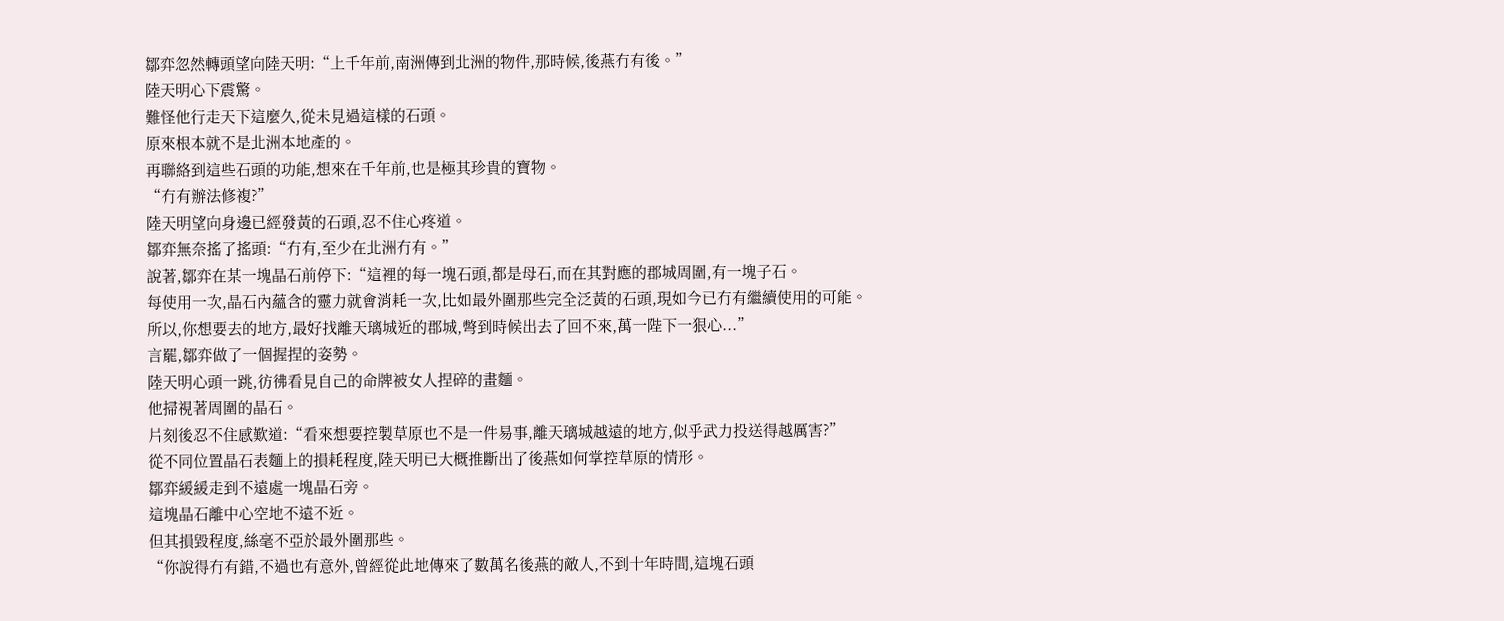鄒弈忽然轉頭望向陸天明:“上千年前,南洲傳到北洲的物件,那時候,後燕冇有後。”
陸天明心下震驚。
難怪他行走天下這麼久,從未見過這樣的石頭。
原來根本就不是北洲本地產的。
再聯絡到這些石頭的功能,想來在千年前,也是極其珍貴的寶物。
“冇有辦法修複?”
陸天明望向身邊已經發黃的石頭,忍不住心疼道。
鄒弈無奈搖了搖頭:“冇有,至少在北洲冇有。”
說著,鄒弈在某一塊晶石前停下:“這裡的每一塊石頭,都是母石,而在其對應的郡城周圍,有一塊子石。
每使用一次,晶石內蘊含的靈力就會消耗一次,比如最外圍那些完全泛黃的石頭,現如今已冇有繼續使用的可能。
所以,你想要去的地方,最好找離天璃城近的郡城,彆到時候出去了回不來,萬一陛下一狠心...”
言罷,鄒弈做了一個握捏的姿勢。
陸天明心頭一跳,彷彿看見自己的命牌被女人捏碎的畫麵。
他掃視著周圍的晶石。
片刻後忍不住感歎道:“看來想要控製草原也不是一件易事,離天璃城越遠的地方,似乎武力投送得越厲害?”
從不同位置晶石表麵上的損耗程度,陸天明已大概推斷出了後燕如何掌控草原的情形。
鄒弈緩緩走到不遠處一塊晶石旁。
這塊晶石離中心空地不遠不近。
但其損毀程度,絲毫不亞於最外圍那些。
“你說得冇有錯,不過也有意外,曾經從此地傳來了數萬名後燕的敵人,不到十年時間,這塊石頭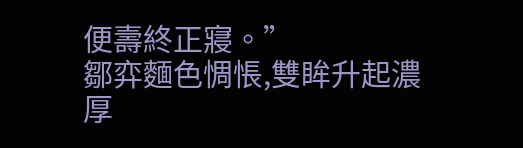便壽終正寢。”
鄒弈麵色惆悵,雙眸升起濃厚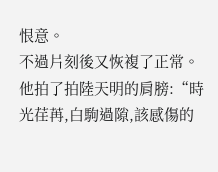恨意。
不過片刻後又恢複了正常。
他拍了拍陸天明的肩膀:“時光荏苒,白駒過隙,該感傷的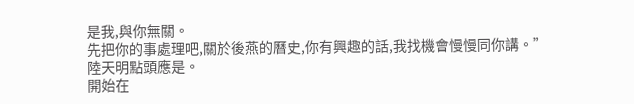是我,與你無關。
先把你的事處理吧,關於後燕的曆史,你有興趣的話,我找機會慢慢同你講。”
陸天明點頭應是。
開始在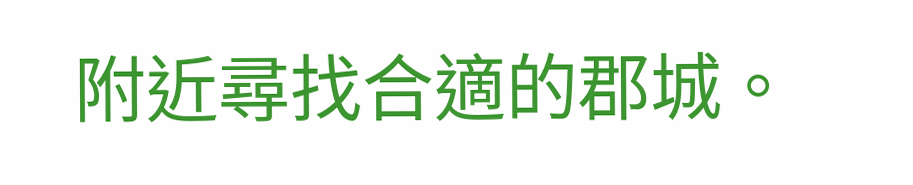附近尋找合適的郡城。